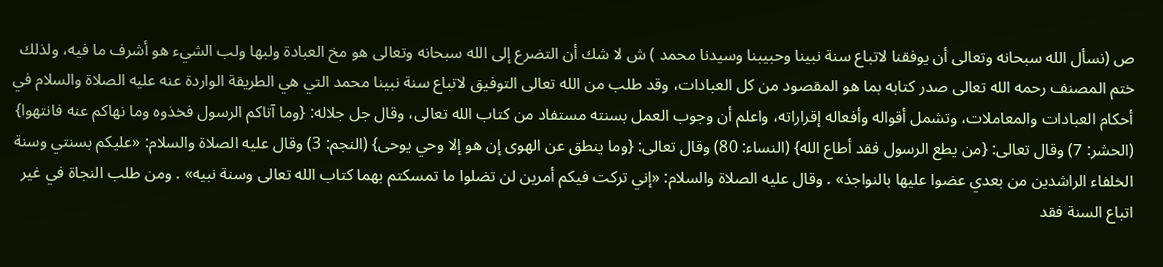ص (نسأل الله سبحانه وتعالى أن يوفقنا لاتباع سنة نبينا وحبيبنا وسيدنا محمد ) ش لا شك أن التضرع إلى الله سبحانه وتعالى هو مخ العبادة ولبها ولب الشيء هو أشرف ما فيه، ولذلك ختم المصنف رحمه الله تعالى صدر كتابه بما هو المقصود من كل العبادات، وقد طلب من الله تعالى التوفيق لاتباع سنة نبينا محمد التي هي الطريقة الواردة عنه عليه الصلاة والسلام في أحكام العبادات والمعاملات، وتشمل أقواله وأفعاله إقراراته، واعلم أن وجوب العمل بسنته مستفاد من كتاب الله تعالى، وقال جل جلاله: {وما آتاكم الرسول فخذوه وما نهاكم عنه فانتهوا} (الحشر: 7) وقال تعالى: {من يطع الرسول فقد أطاع الله} (النساء: 80) وقال تعالى: {وما ينطق عن الهوى إن هو إلا وحي يوحى} (النجم: 3) وقال عليه الصلاة والسلام: «عليكم بسنتي وسنة الخلفاء الراشدين من بعدي عضوا عليها بالنواجذ» . وقال عليه الصلاة والسلام: «إني تركت فيكم أمرين لن تضلوا ما تمسكتم بهما كتاب الله تعالى وسنة نبيه» . ومن طلب النجاة في غير اتباع السنة فقد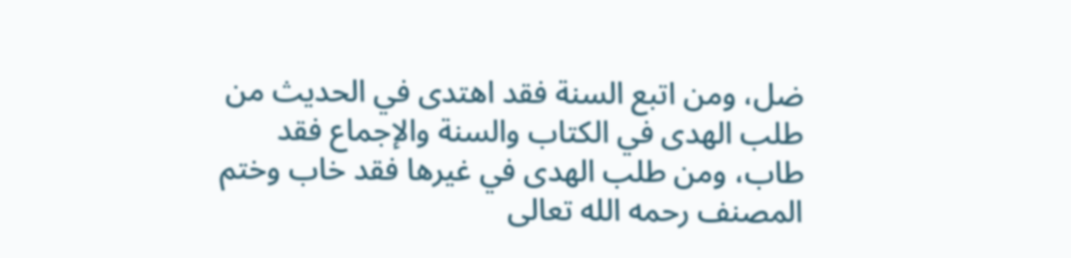ضل، ومن اتبع السنة فقد اهتدى في الحديث من طلب الهدى في الكتاب والسنة والإجماع فقد طاب، ومن طلب الهدى في غيرها فقد خاب وختم المصنف رحمه الله تعالى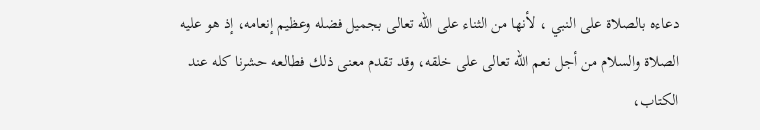دعاءه بالصلاة على النبي ، لأنها من الثناء على الله تعالى بجميل فضله وعظيم إنعامه، إذ هو عليه الصلاة والسلام من أجل نعم الله تعالى على خلقه، وقد تقدم معنى ذلك فطالعه حشرنا كله عند الكتاب،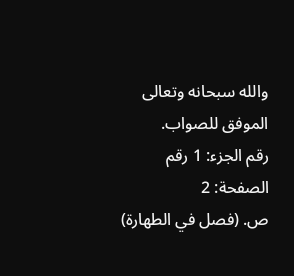والله سبحانه وتعالى الموفق للصواب.
رقم الجزء: 1 رقم الصفحة: 2
ص. (فصل في الطهارة)